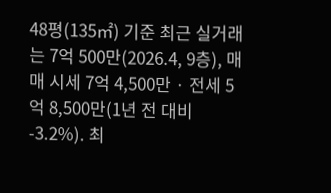48평(135㎡) 기준 최근 실거래는 7억 500만(2026.4, 9층), 매매 시세 7억 4,500만 · 전세 5억 8,500만(1년 전 대비 -3.2%). 최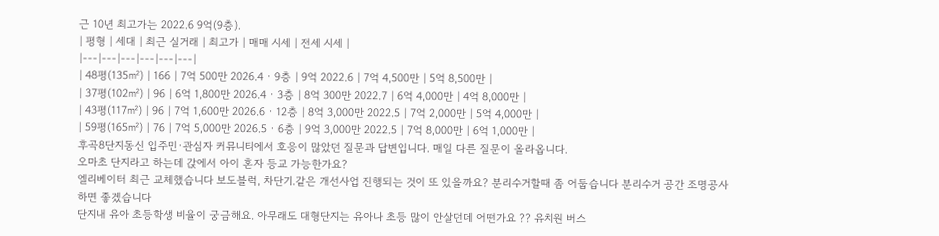근 10년 최고가는 2022.6 9억(9층).
| 평형 | 세대 | 최근 실거래 | 최고가 | 매매 시세 | 전세 시세 |
|---|---|---|---|---|---|
| 48평(135㎡) | 166 | 7억 500만 2026.4 · 9층 | 9억 2022.6 | 7억 4,500만 | 5억 8,500만 |
| 37평(102㎡) | 96 | 6억 1,800만 2026.4 · 3층 | 8억 300만 2022.7 | 6억 4,000만 | 4억 8,000만 |
| 43평(117㎡) | 96 | 7억 1,600만 2026.6 · 12층 | 8억 3,000만 2022.5 | 7억 2,000만 | 5억 4,000만 |
| 59평(165㎡) | 76 | 7억 5,000만 2026.5 · 6층 | 9억 3,000만 2022.5 | 7억 8,000만 | 6억 1,000만 |
후곡8단지동신 입주민·관심자 커뮤니티에서 호응이 많았던 질문과 답변입니다. 매일 다른 질문이 올라옵니다.
오마초 단지라고 하는데 갅에서 아이 혼자 등교 가능한가요?
엘리베이터 최근 교체했습니다 보도블럭, 차단기.같은 개선사업 진행되는 것이 또 있을까요? 분리수거할때 좀 어둡습니다 분리수거 공간 조명공사 하면 좋겠습니다
단지내 유아 초등학생 비율이 궁금해요. 아무래도 대형단지는 유아나 초등 많이 안살던데 어떤가요 ?? 유치원 버스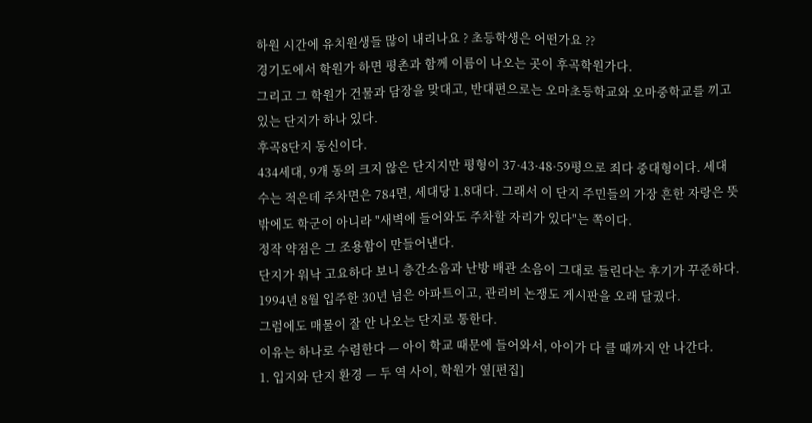하원 시간에 유치원생들 많이 내리나요 ? 초등학생은 어떤가요 ??
경기도에서 학원가 하면 평촌과 함께 이름이 나오는 곳이 후곡학원가다.
그리고 그 학원가 건물과 담장을 맞대고, 반대편으로는 오마초등학교와 오마중학교를 끼고 있는 단지가 하나 있다.
후곡8단지 동신이다.
434세대, 9개 동의 크지 않은 단지지만 평형이 37·43·48·59평으로 죄다 중대형이다. 세대 수는 적은데 주차면은 784면, 세대당 1.8대다. 그래서 이 단지 주민들의 가장 흔한 자랑은 뜻밖에도 학군이 아니라 "새벽에 들어와도 주차할 자리가 있다"는 쪽이다.
정작 약점은 그 조용함이 만들어낸다.
단지가 워낙 고요하다 보니 층간소음과 난방 배관 소음이 그대로 들린다는 후기가 꾸준하다.
1994년 8월 입주한 30년 넘은 아파트이고, 관리비 논쟁도 게시판을 오래 달궜다.
그럼에도 매물이 잘 안 나오는 단지로 통한다.
이유는 하나로 수렴한다 — 아이 학교 때문에 들어와서, 아이가 다 클 때까지 안 나간다.
1. 입지와 단지 환경 — 두 역 사이, 학원가 옆[편집]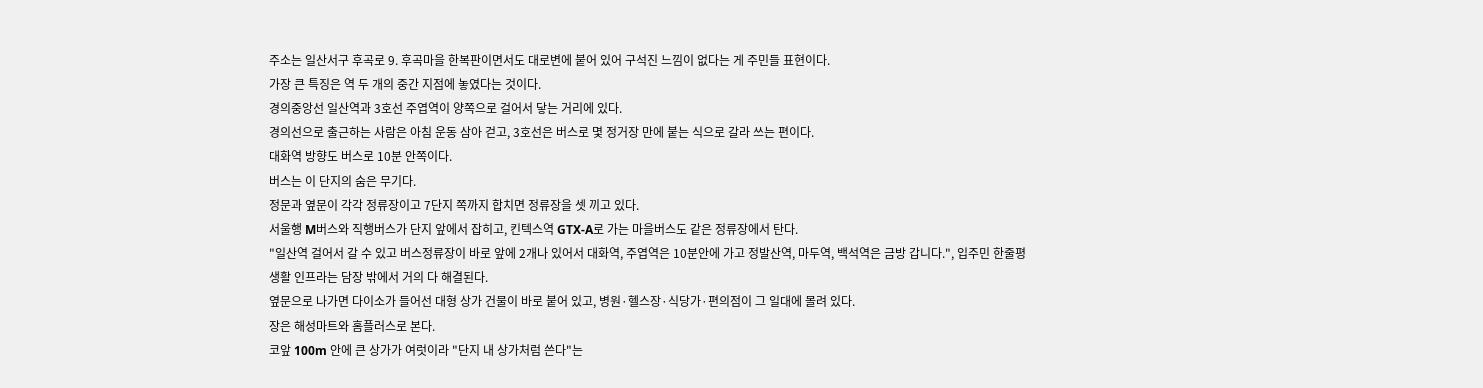주소는 일산서구 후곡로 9. 후곡마을 한복판이면서도 대로변에 붙어 있어 구석진 느낌이 없다는 게 주민들 표현이다.
가장 큰 특징은 역 두 개의 중간 지점에 놓였다는 것이다.
경의중앙선 일산역과 3호선 주엽역이 양쪽으로 걸어서 닿는 거리에 있다.
경의선으로 출근하는 사람은 아침 운동 삼아 걷고, 3호선은 버스로 몇 정거장 만에 붙는 식으로 갈라 쓰는 편이다.
대화역 방향도 버스로 10분 안쪽이다.
버스는 이 단지의 숨은 무기다.
정문과 옆문이 각각 정류장이고 7단지 쪽까지 합치면 정류장을 셋 끼고 있다.
서울행 M버스와 직행버스가 단지 앞에서 잡히고, 킨텍스역 GTX-A로 가는 마을버스도 같은 정류장에서 탄다.
"일산역 걸어서 갈 수 있고 버스정류장이 바로 앞에 2개나 있어서 대화역, 주엽역은 10분안에 가고 정발산역, 마두역, 백석역은 금방 갑니다.", 입주민 한줄평
생활 인프라는 담장 밖에서 거의 다 해결된다.
옆문으로 나가면 다이소가 들어선 대형 상가 건물이 바로 붙어 있고, 병원·헬스장·식당가·편의점이 그 일대에 몰려 있다.
장은 해성마트와 홈플러스로 본다.
코앞 100m 안에 큰 상가가 여럿이라 "단지 내 상가처럼 쓴다"는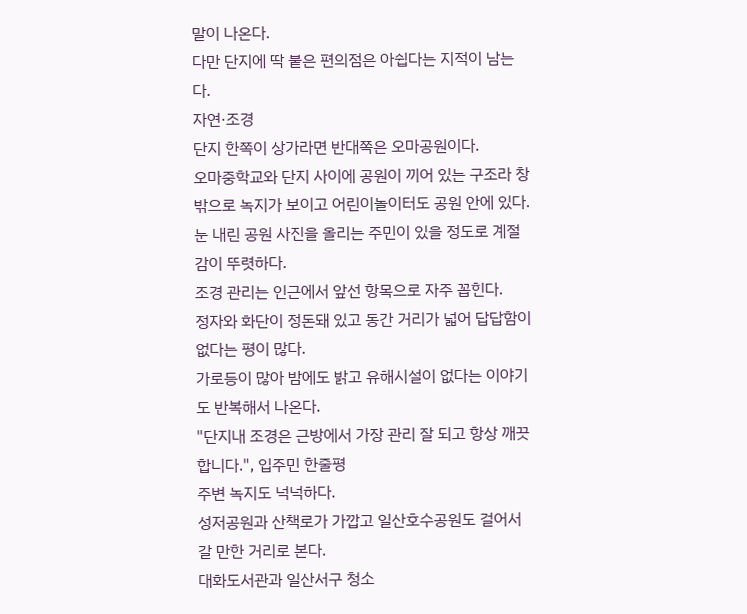말이 나온다.
다만 단지에 딱 붙은 편의점은 아쉽다는 지적이 남는다.
자연·조경
단지 한쪽이 상가라면 반대쪽은 오마공원이다.
오마중학교와 단지 사이에 공원이 끼어 있는 구조라 창밖으로 녹지가 보이고 어린이놀이터도 공원 안에 있다.
눈 내린 공원 사진을 올리는 주민이 있을 정도로 계절감이 뚜렷하다.
조경 관리는 인근에서 앞선 항목으로 자주 꼽힌다.
정자와 화단이 정돈돼 있고 동간 거리가 넓어 답답함이 없다는 평이 많다.
가로등이 많아 밤에도 밝고 유해시설이 없다는 이야기도 반복해서 나온다.
"단지내 조경은 근방에서 가장 관리 잘 되고 항상 깨끗합니다.", 입주민 한줄평
주변 녹지도 넉넉하다.
성저공원과 산책로가 가깝고 일산호수공원도 걸어서 갈 만한 거리로 본다.
대화도서관과 일산서구 청소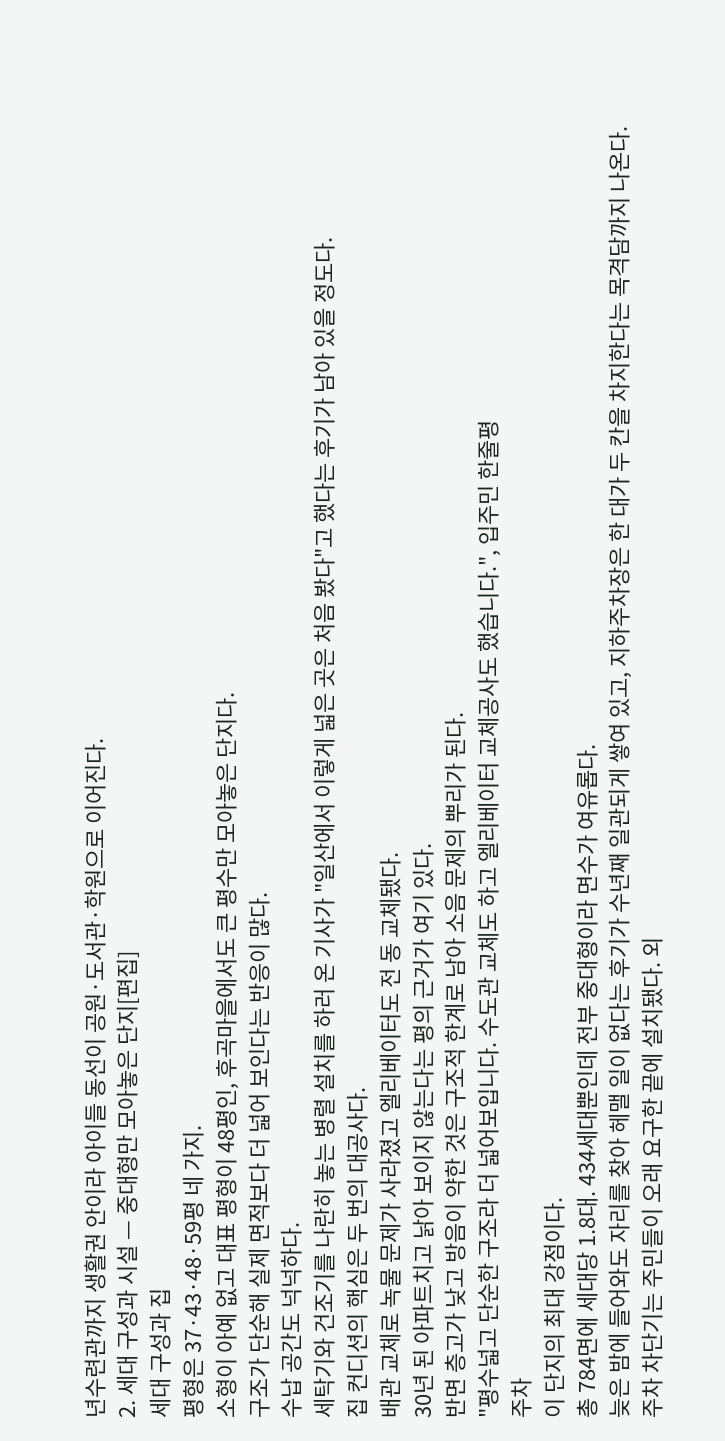년수련관까지 생활권 안이라 아이들 동선이 공원·도서관·학원으로 이어진다.
2. 세대 구성과 시설 — 중대형만 모아놓은 단지[편집]
세대 구성과 집
평형은 37·43·48·59평 네 가지.
소형이 아예 없고 대표 평형이 48평인, 후곡마을에서도 큰 평수만 모아놓은 단지다.
구조가 단순해 실제 면적보다 더 넓어 보인다는 반응이 많다.
수납 공간도 넉넉하다.
세탁기와 건조기를 나란히 놓는 병렬 설치를 하러 온 기사가 "일산에서 이렇게 넓은 곳은 처음 봤다"고 했다는 후기가 남아 있을 정도다.
집 컨디션의 핵심은 두 번의 대공사다.
배관 교체로 녹물 문제가 사라졌고 엘리베이터도 전 동 교체됐다.
30년 된 아파트치고 낡아 보이지 않는다는 평의 근거가 여기 있다.
반면 층고가 낮고 방음이 약한 것은 구조적 한계로 남아 소음 문제의 뿌리가 된다.
"평수넓고 단순한 구조라 더 넓어보입니다. 수도관 교체도 하고 엘리베이터 교체공사도 했습니다.", 입주민 한줄평
주차
이 단지의 최대 강점이다.
총 784면에 세대당 1.8대. 434세대뿐인데 전부 중대형이라 면수가 여유롭다.
늦은 밤에 들어와도 자리를 찾아 헤맬 일이 없다는 후기가 수년째 일관되게 쌓여 있고, 지하주차장은 한 대가 두 칸을 차지한다는 목격담까지 나온다.
주차 차단기는 주민들이 오래 요구한 끝에 설치됐다. 외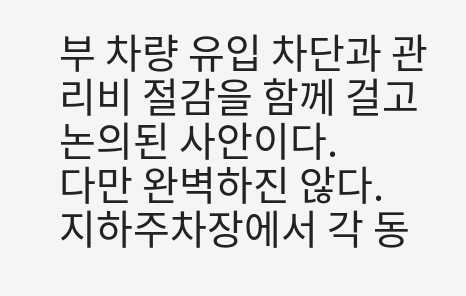부 차량 유입 차단과 관리비 절감을 함께 걸고 논의된 사안이다.
다만 완벽하진 않다.
지하주차장에서 각 동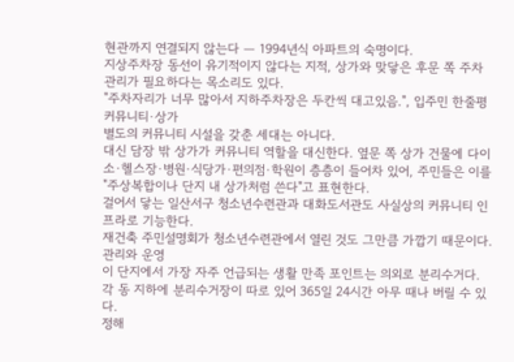현관까지 연결되지 않는다 — 1994년식 아파트의 숙명이다.
지상주차장 동선이 유기적이지 않다는 지적, 상가와 맞닿은 후문 쪽 주차 관리가 필요하다는 목소리도 있다.
"주차자리가 너무 많아서 지하주차장은 두칸씩 대고있음.", 입주민 한줄평
커뮤니티·상가
별도의 커뮤니티 시설을 갖춘 세대는 아니다.
대신 담장 밖 상가가 커뮤니티 역할을 대신한다. 옆문 쪽 상가 건물에 다이소·헬스장·병원·식당가·편의점·학원이 층층이 들어차 있어, 주민들은 이를 "주상복합이나 단지 내 상가처럼 쓴다"고 표현한다.
걸어서 닿는 일산서구 청소년수련관과 대화도서관도 사실상의 커뮤니티 인프라로 기능한다.
재건축 주민설명회가 청소년수련관에서 열린 것도 그만큼 가깝기 때문이다.
관리와 운영
이 단지에서 가장 자주 언급되는 생활 만족 포인트는 의외로 분리수거다.
각 동 지하에 분리수거장이 따로 있어 365일 24시간 아무 때나 버릴 수 있다.
정해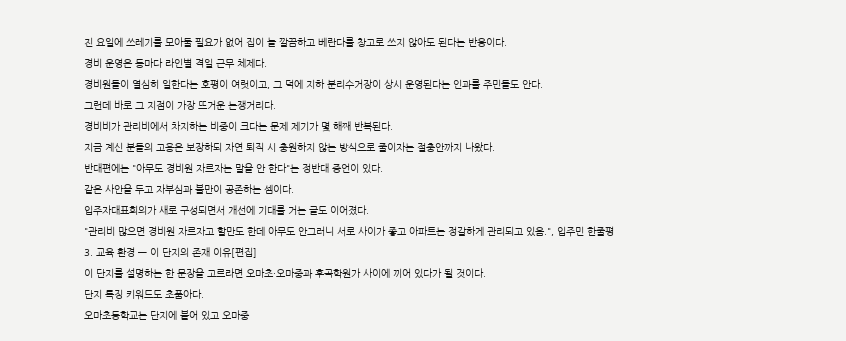진 요일에 쓰레기를 모아둘 필요가 없어 집이 늘 깔끔하고 베란다를 창고로 쓰지 않아도 된다는 반응이다.
경비 운영은 동마다 라인별 격일 근무 체제다.
경비원들이 열심히 일한다는 호평이 여럿이고, 그 덕에 지하 분리수거장이 상시 운영된다는 인과를 주민들도 안다.
그런데 바로 그 지점이 가장 뜨거운 논쟁거리다.
경비비가 관리비에서 차지하는 비중이 크다는 문제 제기가 몇 해째 반복된다.
지금 계신 분들의 고용은 보장하되 자연 퇴직 시 충원하지 않는 방식으로 줄이자는 절충안까지 나왔다.
반대편에는 "아무도 경비원 자르자는 말을 안 한다"는 정반대 증언이 있다.
같은 사안을 두고 자부심과 불만이 공존하는 셈이다.
입주자대표회의가 새로 구성되면서 개선에 기대를 거는 글도 이어졌다.
"관리비 많으면 경비원 자르자고 할만도 한데 아무도 안그러니 서로 사이가 좋고 아파트는 정갈하게 관리되고 있음.", 입주민 한줄평
3. 교육 환경 — 이 단지의 존재 이유[편집]
이 단지를 설명하는 한 문장을 고르라면 오마초·오마중과 후곡학원가 사이에 끼어 있다가 될 것이다.
단지 특징 키워드도 초품아다.
오마초등학교는 단지에 붙어 있고 오마중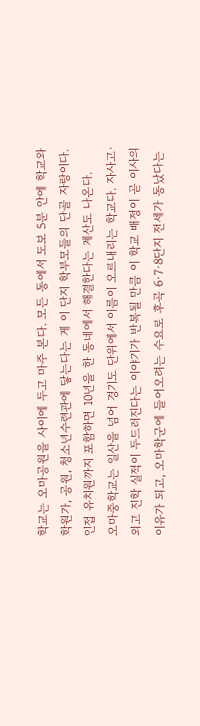학교는 오마공원을 사이에 두고 마주 본다. 모든 동에서 도보 5분 안에 학교와 학원가, 공원, 청소년수련관에 닿는다는 게 이 단지 학부모들의 단골 자랑이다. 인접 유치원까지 포함하면 10년을 한 동네에서 해결한다는 계산도 나온다.
오마중학교는 일산을 넘어 경기도 단위에서 이름이 오르내리는 학교다. 자사고·외고 진학 실적이 두드러진다는 이야기가 반복될 만큼 이 학교 배정이 곧 이사의 이유가 되고, 오마학군에 들어오려는 수요로 후곡 6·7·8단지 전세가 동났다는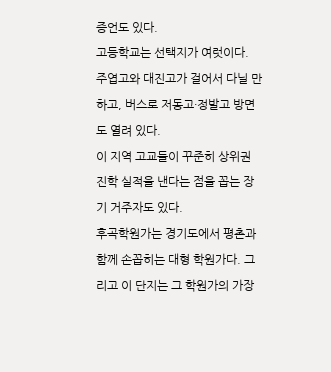증언도 있다.
고등학교는 선택지가 여럿이다.
주엽고와 대진고가 걸어서 다닐 만하고, 버스로 저동고·정발고 방면도 열려 있다.
이 지역 고교들이 꾸준히 상위권 진학 실적을 낸다는 점을 꼽는 장기 거주자도 있다.
후곡학원가는 경기도에서 평촌과 함께 손꼽히는 대형 학원가다. 그리고 이 단지는 그 학원가의 가장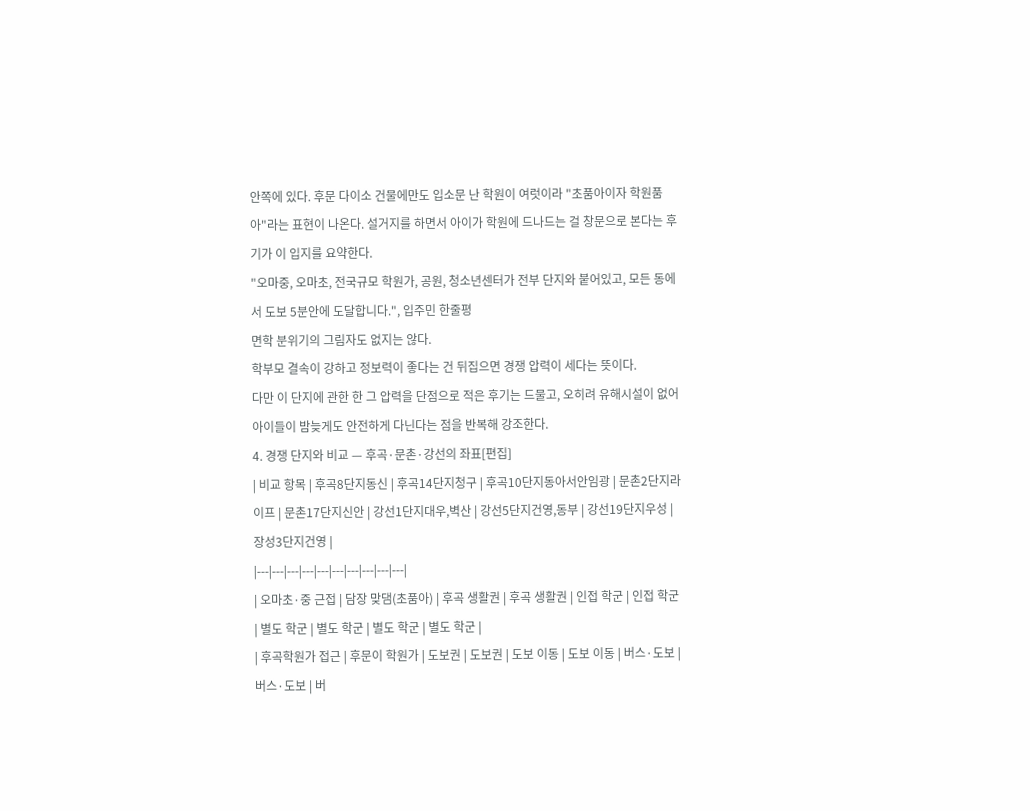안쪽에 있다. 후문 다이소 건물에만도 입소문 난 학원이 여럿이라 "초품아이자 학원품아"라는 표현이 나온다. 설거지를 하면서 아이가 학원에 드나드는 걸 창문으로 본다는 후기가 이 입지를 요약한다.
"오마중, 오마초, 전국규모 학원가, 공원, 청소년센터가 전부 단지와 붙어있고, 모든 동에서 도보 5분안에 도달합니다.", 입주민 한줄평
면학 분위기의 그림자도 없지는 않다.
학부모 결속이 강하고 정보력이 좋다는 건 뒤집으면 경쟁 압력이 세다는 뜻이다.
다만 이 단지에 관한 한 그 압력을 단점으로 적은 후기는 드물고, 오히려 유해시설이 없어 아이들이 밤늦게도 안전하게 다닌다는 점을 반복해 강조한다.
4. 경쟁 단지와 비교 — 후곡·문촌·강선의 좌표[편집]
| 비교 항목 | 후곡8단지동신 | 후곡14단지청구 | 후곡10단지동아서안임광 | 문촌2단지라이프 | 문촌17단지신안 | 강선1단지대우,벽산 | 강선5단지건영,동부 | 강선19단지우성 | 장성3단지건영 |
|---|---|---|---|---|---|---|---|---|---|
| 오마초·중 근접 | 담장 맞댐(초품아) | 후곡 생활권 | 후곡 생활권 | 인접 학군 | 인접 학군 | 별도 학군 | 별도 학군 | 별도 학군 | 별도 학군 |
| 후곡학원가 접근 | 후문이 학원가 | 도보권 | 도보권 | 도보 이동 | 도보 이동 | 버스·도보 | 버스·도보 | 버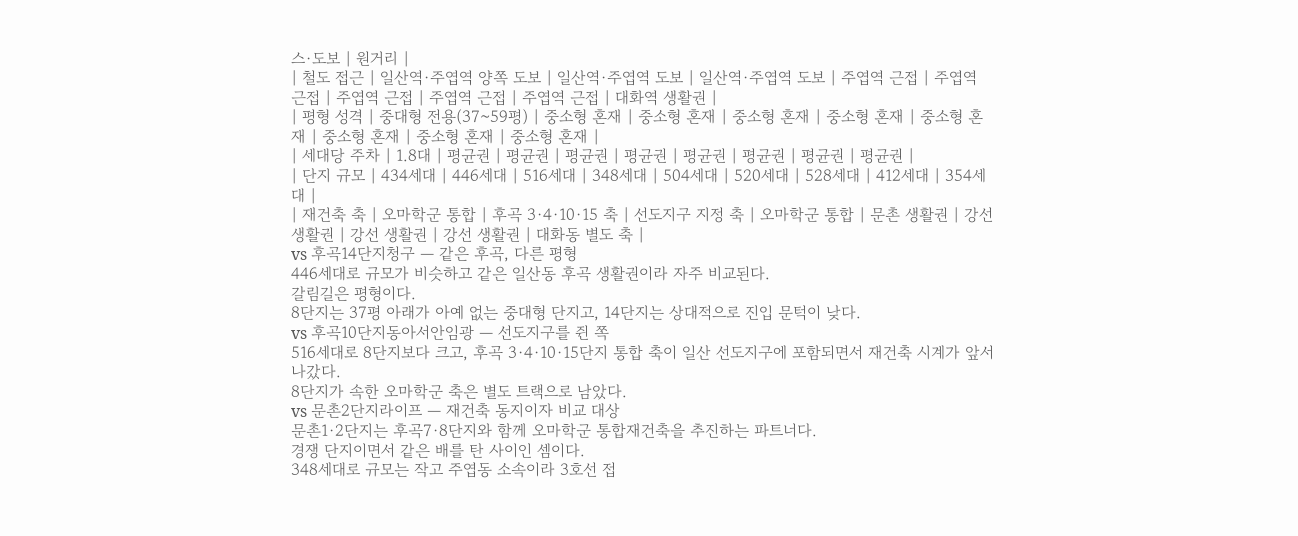스·도보 | 원거리 |
| 철도 접근 | 일산역·주엽역 양쪽 도보 | 일산역·주엽역 도보 | 일산역·주엽역 도보 | 주엽역 근접 | 주엽역 근접 | 주엽역 근접 | 주엽역 근접 | 주엽역 근접 | 대화역 생활권 |
| 평형 성격 | 중대형 전용(37~59평) | 중소형 혼재 | 중소형 혼재 | 중소형 혼재 | 중소형 혼재 | 중소형 혼재 | 중소형 혼재 | 중소형 혼재 | 중소형 혼재 |
| 세대당 주차 | 1.8대 | 평균권 | 평균권 | 평균권 | 평균권 | 평균권 | 평균권 | 평균권 | 평균권 |
| 단지 규모 | 434세대 | 446세대 | 516세대 | 348세대 | 504세대 | 520세대 | 528세대 | 412세대 | 354세대 |
| 재건축 축 | 오마학군 통합 | 후곡 3·4·10·15 축 | 선도지구 지정 축 | 오마학군 통합 | 문촌 생활권 | 강선 생활권 | 강선 생활권 | 강선 생활권 | 대화동 별도 축 |
vs 후곡14단지청구 — 같은 후곡, 다른 평형
446세대로 규모가 비슷하고 같은 일산동 후곡 생활권이라 자주 비교된다.
갈림길은 평형이다.
8단지는 37평 아래가 아예 없는 중대형 단지고, 14단지는 상대적으로 진입 문턱이 낮다.
vs 후곡10단지동아서안임광 — 선도지구를 쥔 쪽
516세대로 8단지보다 크고, 후곡 3·4·10·15단지 통합 축이 일산 선도지구에 포함되면서 재건축 시계가 앞서 나갔다.
8단지가 속한 오마학군 축은 별도 트랙으로 남았다.
vs 문촌2단지라이프 — 재건축 동지이자 비교 대상
문촌1·2단지는 후곡7·8단지와 함께 오마학군 통합재건축을 추진하는 파트너다.
경쟁 단지이면서 같은 배를 탄 사이인 셈이다.
348세대로 규모는 작고 주엽동 소속이라 3호선 접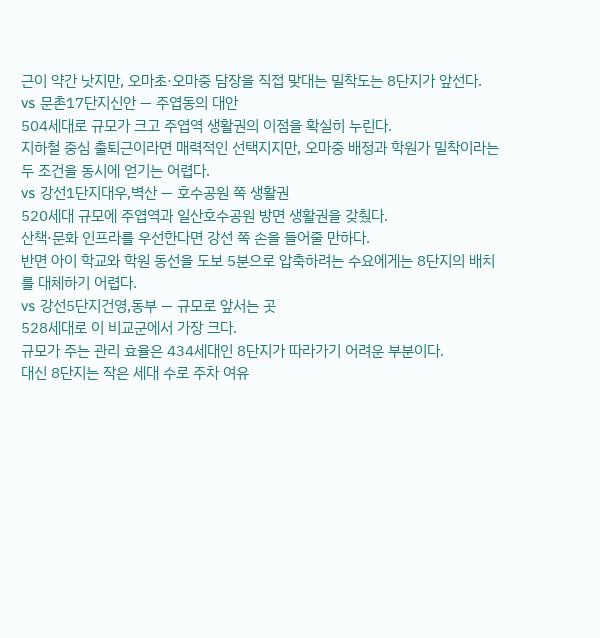근이 약간 낫지만, 오마초·오마중 담장을 직접 맞대는 밀착도는 8단지가 앞선다.
vs 문촌17단지신안 — 주엽동의 대안
504세대로 규모가 크고 주엽역 생활권의 이점을 확실히 누린다.
지하철 중심 출퇴근이라면 매력적인 선택지지만, 오마중 배정과 학원가 밀착이라는 두 조건을 동시에 얻기는 어렵다.
vs 강선1단지대우,벽산 — 호수공원 쪽 생활권
520세대 규모에 주엽역과 일산호수공원 방면 생활권을 갖췄다.
산책·문화 인프라를 우선한다면 강선 쪽 손을 들어줄 만하다.
반면 아이 학교와 학원 동선을 도보 5분으로 압축하려는 수요에게는 8단지의 배치를 대체하기 어렵다.
vs 강선5단지건영,동부 — 규모로 앞서는 곳
528세대로 이 비교군에서 가장 크다.
규모가 주는 관리 효율은 434세대인 8단지가 따라가기 어려운 부분이다.
대신 8단지는 작은 세대 수로 주차 여유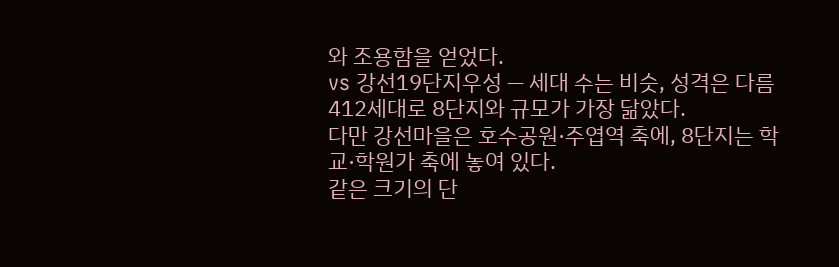와 조용함을 얻었다.
vs 강선19단지우성 — 세대 수는 비슷, 성격은 다름
412세대로 8단지와 규모가 가장 닮았다.
다만 강선마을은 호수공원·주엽역 축에, 8단지는 학교·학원가 축에 놓여 있다.
같은 크기의 단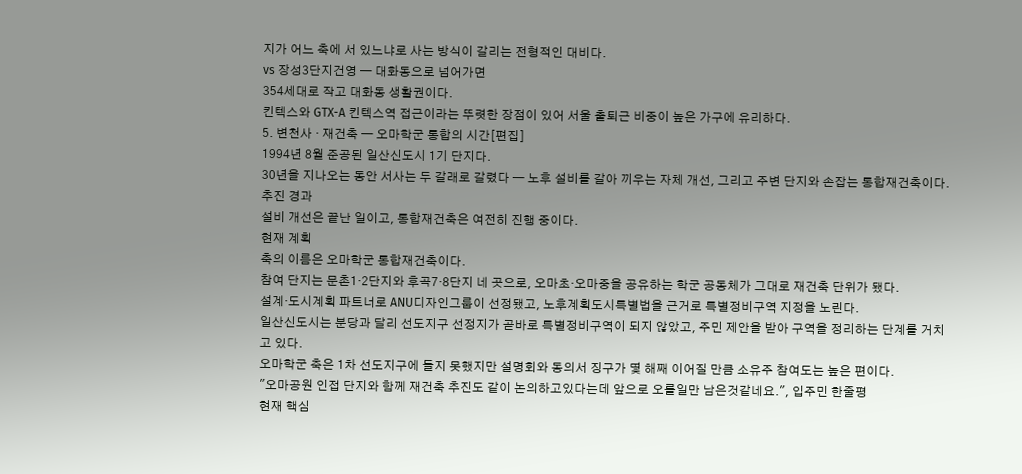지가 어느 축에 서 있느냐로 사는 방식이 갈리는 전형적인 대비다.
vs 장성3단지건영 — 대화동으로 넘어가면
354세대로 작고 대화동 생활권이다.
킨텍스와 GTX-A 킨텍스역 접근이라는 뚜렷한 장점이 있어 서울 출퇴근 비중이 높은 가구에 유리하다.
5. 변천사 · 재건축 — 오마학군 통합의 시간[편집]
1994년 8월 준공된 일산신도시 1기 단지다.
30년을 지나오는 동안 서사는 두 갈래로 갈렸다 — 노후 설비를 갈아 끼우는 자체 개선, 그리고 주변 단지와 손잡는 통합재건축이다.
추진 경과
설비 개선은 끝난 일이고, 통합재건축은 여전히 진행 중이다.
현재 계획
축의 이름은 오마학군 통합재건축이다.
참여 단지는 문촌1·2단지와 후곡7·8단지 네 곳으로, 오마초·오마중을 공유하는 학군 공동체가 그대로 재건축 단위가 됐다.
설계·도시계획 파트너로 ANU디자인그룹이 선정됐고, 노후계획도시특별법을 근거로 특별정비구역 지정을 노린다.
일산신도시는 분당과 달리 선도지구 선정지가 곧바로 특별정비구역이 되지 않았고, 주민 제안을 받아 구역을 정리하는 단계를 거치고 있다.
오마학군 축은 1차 선도지구에 들지 못했지만 설명회와 동의서 징구가 몇 해째 이어질 만큼 소유주 참여도는 높은 편이다.
"오마공원 인접 단지와 함께 재건축 추진도 같이 논의하고있다는데 앞으로 오를일만 남은것같네요.", 입주민 한줄평
현재 핵심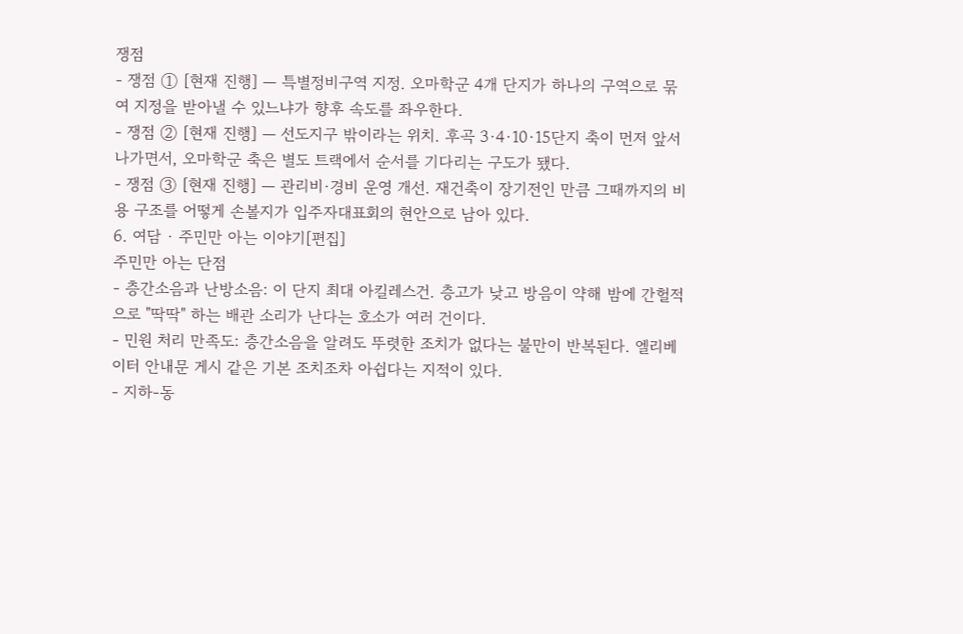쟁점
- 쟁점 ① [현재 진행] — 특별정비구역 지정. 오마학군 4개 단지가 하나의 구역으로 묶여 지정을 받아낼 수 있느냐가 향후 속도를 좌우한다.
- 쟁점 ② [현재 진행] — 선도지구 밖이라는 위치. 후곡 3·4·10·15단지 축이 먼저 앞서 나가면서, 오마학군 축은 별도 트랙에서 순서를 기다리는 구도가 됐다.
- 쟁점 ③ [현재 진행] — 관리비·경비 운영 개선. 재건축이 장기전인 만큼 그때까지의 비용 구조를 어떻게 손볼지가 입주자대표회의 현안으로 남아 있다.
6. 여담 · 주민만 아는 이야기[편집]
주민만 아는 단점
- 층간소음과 난방소음: 이 단지 최대 아킬레스건. 층고가 낮고 방음이 약해 밤에 간헐적으로 "딱딱" 하는 배관 소리가 난다는 호소가 여러 건이다.
- 민원 처리 만족도: 층간소음을 알려도 뚜렷한 조치가 없다는 불만이 반복된다. 엘리베이터 안내문 게시 같은 기본 조치조차 아쉽다는 지적이 있다.
- 지하-동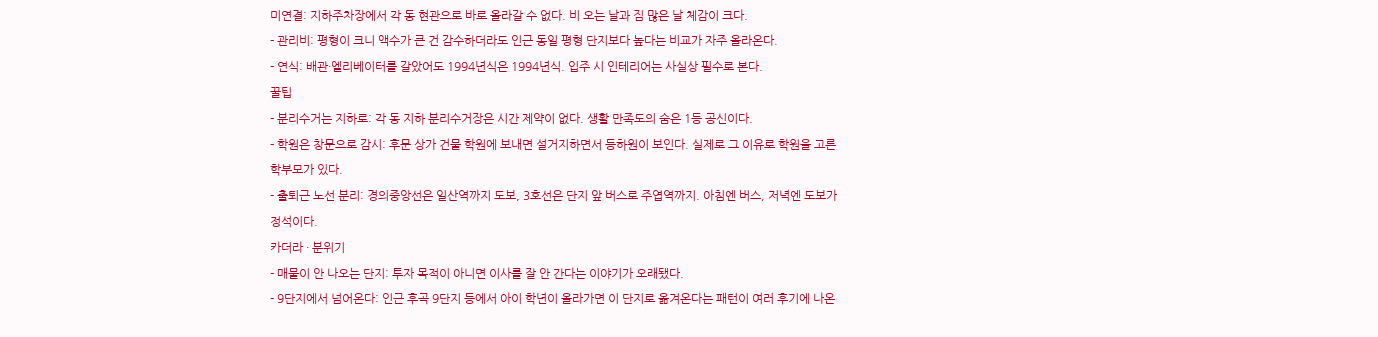미연결: 지하주차장에서 각 동 현관으로 바로 올라갈 수 없다. 비 오는 날과 짐 많은 날 체감이 크다.
- 관리비: 평형이 크니 액수가 큰 건 감수하더라도 인근 동일 평형 단지보다 높다는 비교가 자주 올라온다.
- 연식: 배관·엘리베이터를 갈았어도 1994년식은 1994년식. 입주 시 인테리어는 사실상 필수로 본다.
꿀팁
- 분리수거는 지하로: 각 동 지하 분리수거장은 시간 제약이 없다. 생활 만족도의 숨은 1등 공신이다.
- 학원은 창문으로 감시: 후문 상가 건물 학원에 보내면 설거지하면서 등하원이 보인다. 실제로 그 이유로 학원을 고른 학부모가 있다.
- 출퇴근 노선 분리: 경의중앙선은 일산역까지 도보, 3호선은 단지 앞 버스로 주엽역까지. 아침엔 버스, 저녁엔 도보가 정석이다.
카더라 · 분위기
- 매물이 안 나오는 단지: 투자 목적이 아니면 이사를 잘 안 간다는 이야기가 오래됐다.
- 9단지에서 넘어온다: 인근 후곡 9단지 등에서 아이 학년이 올라가면 이 단지로 옮겨온다는 패턴이 여러 후기에 나온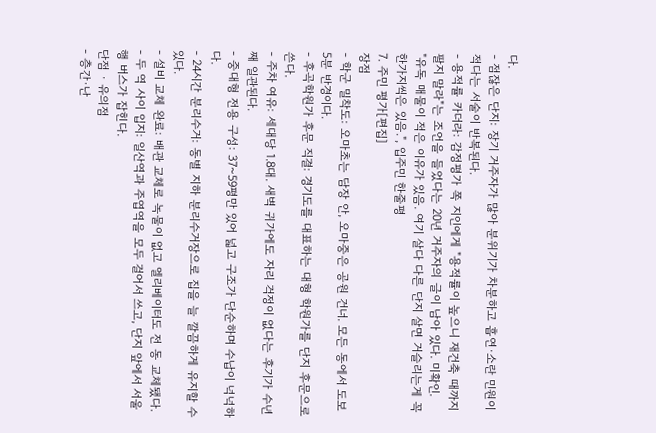다.
- 점잖은 단지: 장기 거주자가 많아 분위기가 차분하고 흡연·소란 민원이 적다는 서술이 반복된다.
- 용적률 카더라: 감정평가 쪽 지인에게 "용적률이 높으니 재건축 때까지 팔지 말라"는 조언을 들었다는 20년 거주자의 글이 남아 있다. 미확인.
"유독 매물이 적은 이유가 있음. 여기 살다 다른 단지 살면 거슬리는게 꼭 한가지씩은 있음.", 입주민 한줄평
7. 주민 평가[편집]
장점
- 학군 밀착도: 오마초는 담장 안, 오마중은 공원 건너. 모든 동에서 도보 5분 반경이다.
- 후곡학원가 후문 직결: 경기도를 대표하는 대형 학원가를 단지 후문으로 쓴다.
- 주차 여유: 세대당 1.8대. 새벽 귀가에도 자리 걱정이 없다는 후기가 수년째 일관된다.
- 중대형 전용 구성: 37~59평만 있어 넓고 구조가 단순하며 수납이 넉넉하다.
- 24시간 분리수거: 동별 지하 분리수거장으로 집을 늘 깔끔하게 유지할 수 있다.
- 설비 교체 완료: 배관 교체로 녹물이 없고 엘리베이터도 전 동 교체됐다.
- 두 역 사이 입지: 일산역과 주엽역을 모두 걸어서 쓰고, 단지 앞에서 서울행 버스가 잡힌다.
단점 · 유의점
- 층간·난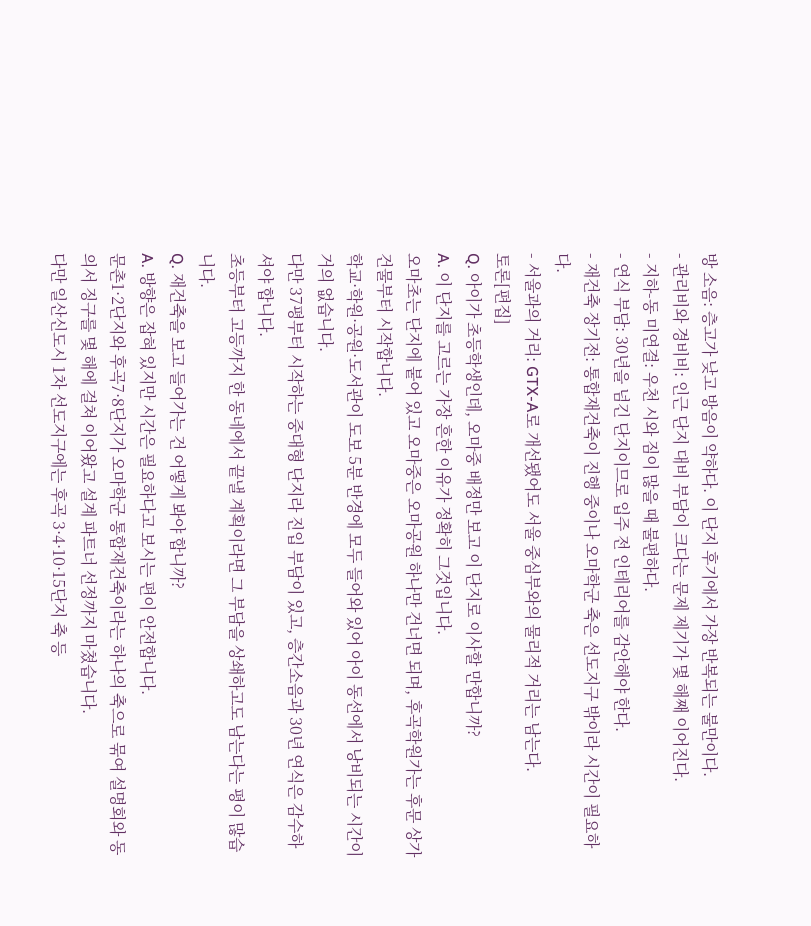방 소음: 층고가 낮고 방음이 약하다. 이 단지 후기에서 가장 반복되는 불만이다.
- 관리비와 경비비: 인근 단지 대비 부담이 크다는 문제 제기가 몇 해째 이어진다.
- 지하-동 미연결: 우천 시와 짐이 많을 때 불편하다.
- 연식 부담: 30년을 넘긴 단지이므로 입주 전 인테리어를 감안해야 한다.
- 재건축 장기전: 통합재건축이 진행 중이나 오마학군 축은 선도지구 밖이라 시간이 필요하다.
- 서울과의 거리: GTX-A로 개선됐어도 서울 중심부와의 물리적 거리는 남는다.
토론[편집]
Q. 아이가 초등학생인데, 오마중 배정만 보고 이 단지로 이사할 만합니까?
A. 이 단지를 고르는 가장 흔한 이유가 정확히 그것입니다.
오마초는 단지에 붙어 있고 오마중은 오마공원 하나만 건너면 되며, 후곡학원가는 후문 상가 건물부터 시작합니다.
학교·학원·공원·도서관이 도보 5분 반경에 모두 들어와 있어 아이 동선에서 낭비되는 시간이 거의 없습니다.
다만 37평부터 시작하는 중대형 단지라 진입 부담이 있고, 층간소음과 30년 연식은 감수하셔야 합니다.
초등부터 고등까지 한 동네에서 끝낼 계획이라면 그 부담을 상쇄하고도 남는다는 평이 많습니다.
Q. 재건축을 보고 들어가는 건 어떻게 봐야 합니까?
A. 방향은 잡혀 있지만 시간은 필요하다고 보시는 편이 안전합니다.
문촌1·2단지와 후곡7·8단지가 오마학군 통합재건축이라는 하나의 축으로 묶여 설명회와 동의서 징구를 몇 해에 걸쳐 이어왔고 설계 파트너 선정까지 마쳤습니다.
다만 일산신도시 1차 선도지구에는 후곡 3·4·10·15단지 축 등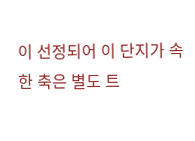이 선정되어 이 단지가 속한 축은 별도 트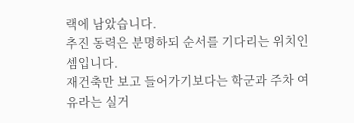랙에 남았습니다.
추진 동력은 분명하되 순서를 기다리는 위치인 셈입니다.
재건축만 보고 들어가기보다는 학군과 주차 여유라는 실거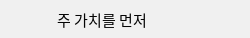주 가치를 먼저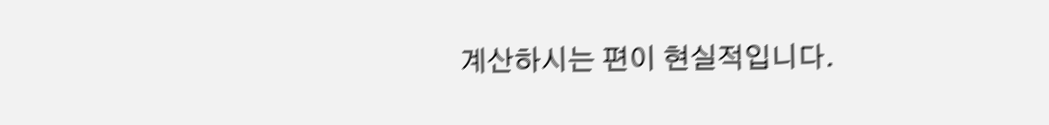계산하시는 편이 현실적입니다.